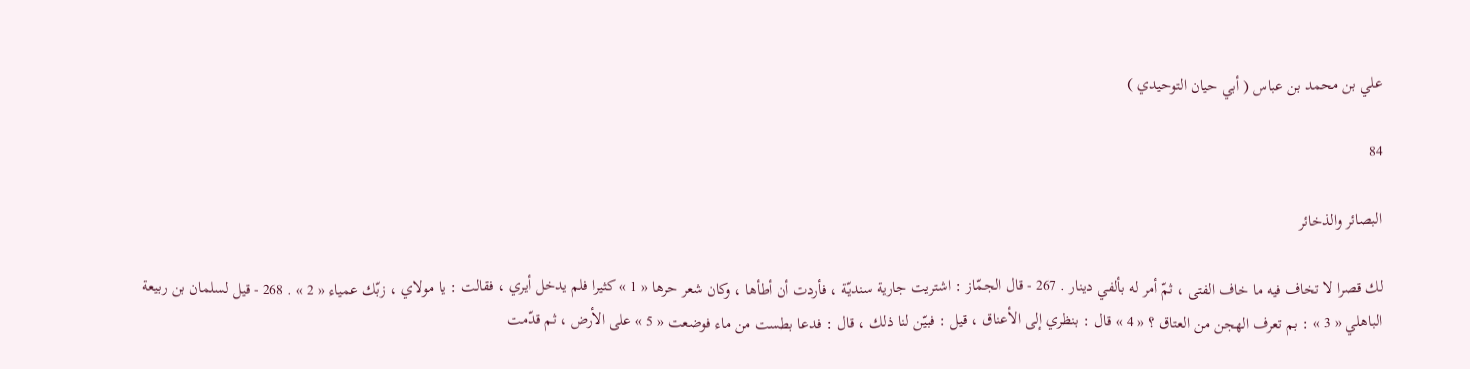علي بن محمد بن عباس ( أبي حيان التوحيدي )

84

البصائر والذخائر

لك قصرا لا تخاف فيه ما خاف الفتى ، ثمّ أمر له بألفي دينار . 267 - قال الجمّاز : اشتريت جارية سنديّة ، فأردت أن أطأها ، وكان شعر حرها « 1 » كثيرا فلم يدخل أيري ، فقالت : يا مولاي ، زبّك عمياء « 2 » . 268 - قيل لسلمان بن ربيعة الباهلي « 3 » : بم تعرف الهجن من العتاق ؟ « 4 » قال : بنظري إلى الأعناق ، قيل : فبيّن لنا ذلك ، قال : فدعا بطست من ماء فوضعت « 5 » على الأرض ، ثم قدّمت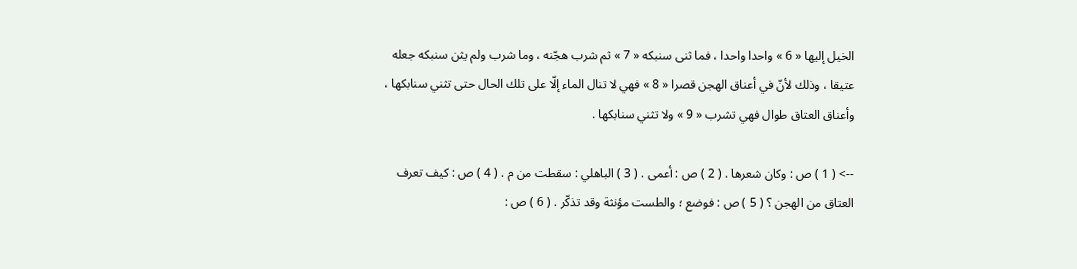الخيل إليها « 6 » واحدا واحدا ، فما ثنى سنبكه « 7 » ثم شرب هجّنه ، وما شرب ولم يثن سنبكه جعله عتيقا ، وذلك لأنّ في أعناق الهجن قصرا « 8 » فهي لا تنال الماء إلّا على تلك الحال حتى تثني سنابكها ، وأعناق العتاق طوال فهي تشرب « 9 » ولا تثني سنابكها .

--> ( 1 ) ص : وكان شعرها . ( 2 ) ص : أعمى . ( 3 ) الباهلي : سقطت من م . ( 4 ) ص : كيف تعرف العتاق من الهجن ؟ ( 5 ) ص : فوضع ؛ والطست مؤنثة وقد تذكّر . ( 6 ) ص :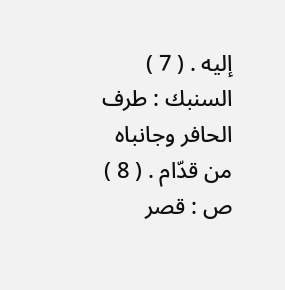إليه . ( 7 ) السنبك : طرف الحافر وجانباه من قدّام . ( 8 ) ص : قصر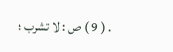. ( 9 ) ص : لا تشرب ؛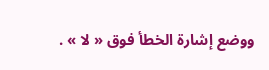ووضع إشارة الخطأ فوق « لا » .